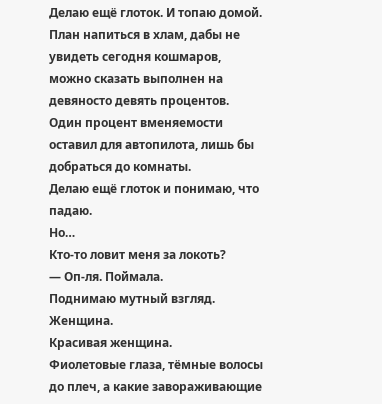Делаю ещё глоток. И топаю домой. План напиться в хлам, дабы не увидеть сегодня кошмаров, можно сказать выполнен на девяносто девять процентов. Один процент вменяемости оставил для автопилота, лишь бы добраться до комнаты.
Делаю ещё глоток и понимаю, что падаю.
Но…
Кто-то ловит меня за локоть?
— Оп-ля. Поймала.
Поднимаю мутный взгляд.
Женщина.
Красивая женщина.
Фиолетовые глаза, тёмные волосы до плеч, а какие завораживающие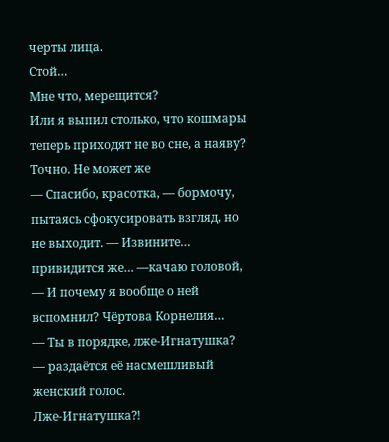черты лица.
Стой…
Мне что, мерещится?
Или я выпил столько, что кошмары теперь приходят не во сне, а наяву? Точно. Не может же
— Спасибо, красотка, — бормочу, пытаясь сфокусировать взгляд, но не выходит. — Извините… привидится же… —качаю головой, — И почему я вообще о ней вспомнил? Чёртова Корнелия…
— Ты в порядке, лже-Игнатушка? — раздаётся её насмешливый женский голос.
Лже-Игнатушка⁈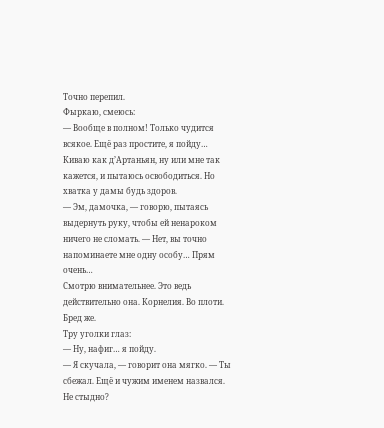Точно перепил.
Фыркаю, смеюсь:
— Вообще в полном! Только чудится всякое. Ещё раз простите, я пойду…
Киваю как д’Артаньян, ну или мне так кажется, и пытаюсь освободиться. Но хватка у дамы будь здоров.
— Эм, дамочка, — говорю, пытаясь выдернуть руку, чтобы ей ненароком ничего не сломать. — Нет, вы точно напоминаете мне одну особу… Прям очень…
Смотрю внимательнее. Это ведь действительно она. Корнелия. Во плоти. Бред же.
Тру уголки глаз:
— Ну, нафиг… я пойду.
— Я скучала, — говорит она мягко. — Ты сбежал. Ещё и чужим именем назвался. Не стыдно?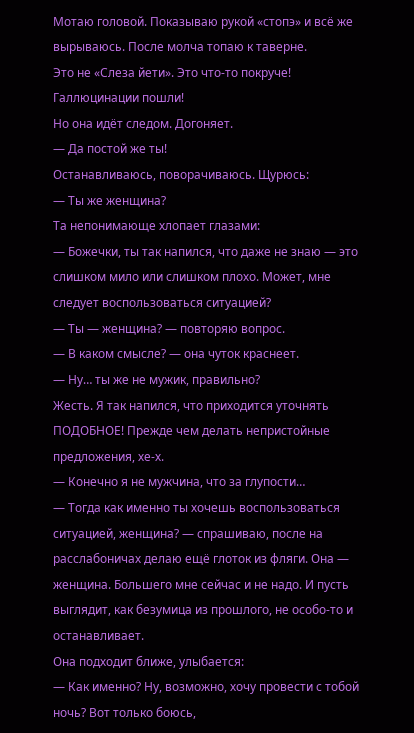Мотаю головой. Показываю рукой «стопэ» и всё же вырываюсь. После молча топаю к таверне.
Это не «Слеза йети». Это что-то покруче! Галлюцинации пошли!
Но она идёт следом. Догоняет.
— Да постой же ты!
Останавливаюсь, поворачиваюсь. Щурюсь:
— Ты же женщина?
Та непонимающе хлопает глазами:
— Божечки, ты так напился, что даже не знаю — это слишком мило или слишком плохо. Может, мне следует воспользоваться ситуацией?
— Ты — женщина? — повторяю вопрос.
— В каком смысле? — она чуток краснеет.
— Ну… ты же не мужик, правильно?
Жесть. Я так напился, что приходится уточнять ПОДОБНОЕ! Прежде чем делать непристойные предложения, хе-х.
— Конечно я не мужчина, что за глупости…
— Тогда как именно ты хочешь воспользоваться ситуацией, женщина? — спрашиваю, после на расслабоничах делаю ещё глоток из фляги. Она — женщина. Большего мне сейчас и не надо. И пусть выглядит, как безумица из прошлого, не особо-то и останавливает.
Она подходит ближе, улыбается:
— Как именно? Ну, возможно, хочу провести с тобой ночь? Вот только боюсь,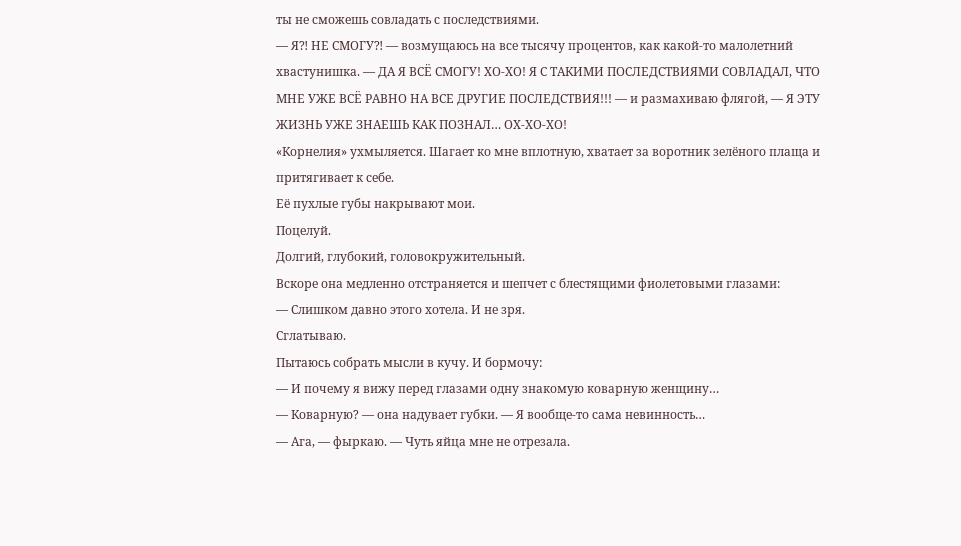ты не сможешь совладать с последствиями.
— Я⁈ НЕ СМОГУ⁈ — возмущаюсь на все тысячу процентов, как какой-то малолетний хвастунишка. — ДА Я ВСЁ СМОГУ! ХО-ХО! Я С ТАКИМИ ПОСЛЕДСТВИЯМИ СОВЛАДАЛ, ЧТО МНЕ УЖЕ ВСЁ РАВНО НА ВСЕ ДРУГИЕ ПОСЛЕДСТВИЯ!!! — и размахиваю флягой, — Я ЭТУ ЖИЗНЬ УЖЕ ЗНАЕШЬ КАК ПОЗНАЛ… ОХ-ХО-ХО!
«Корнелия» ухмыляется. Шагает ко мне вплотную, хватает за воротник зелёного плаща и притягивает к себе.
Её пухлые губы накрывают мои.
Поцелуй.
Долгий, глубокий, головокружительный.
Вскоре она медленно отстраняется и шепчет с блестящими фиолетовыми глазами:
— Слишком давно этого хотела. И не зря.
Сглатываю.
Пытаюсь собрать мысли в кучу. И бормочу:
— И почему я вижу перед глазами одну знакомую коварную женщину…
— Коварную? — она надувает губки. — Я вообще-то сама невинность…
— Ага, — фыркаю. — Чуть яйца мне не отрезала.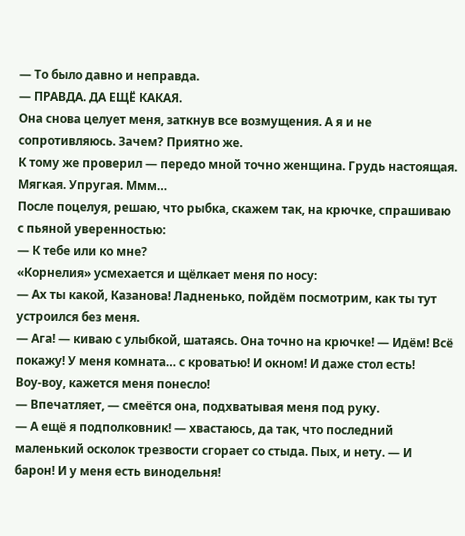— То было давно и неправда.
— ПРАВДА. ДА ЕЩЁ КАКАЯ.
Она снова целует меня, заткнув все возмущения. А я и не сопротивляюсь. Зачем? Приятно же.
К тому же проверил — передо мной точно женщина. Грудь настоящая. Мягкая. Упругая. Ммм…
После поцелуя, решаю, что рыбка, скажем так, на крючке, спрашиваю с пьяной уверенностью:
— К тебе или ко мне?
«Корнелия» усмехается и щёлкает меня по носу:
— Ах ты какой, Казанова! Ладненько, пойдём посмотрим, как ты тут устроился без меня.
— Ага! — киваю с улыбкой, шатаясь. Она точно на крючке! — Идём! Всё покажу! У меня комната… с кроватью! И окном! И даже стол есть!
Воу-воу, кажется меня понесло!
— Впечатляет, — смеётся она, подхватывая меня под руку.
— А ещё я подполковник! — хвастаюсь, да так, что последний маленький осколок трезвости сгорает со стыда. Пых, и нету. — И барон! И у меня есть винодельня!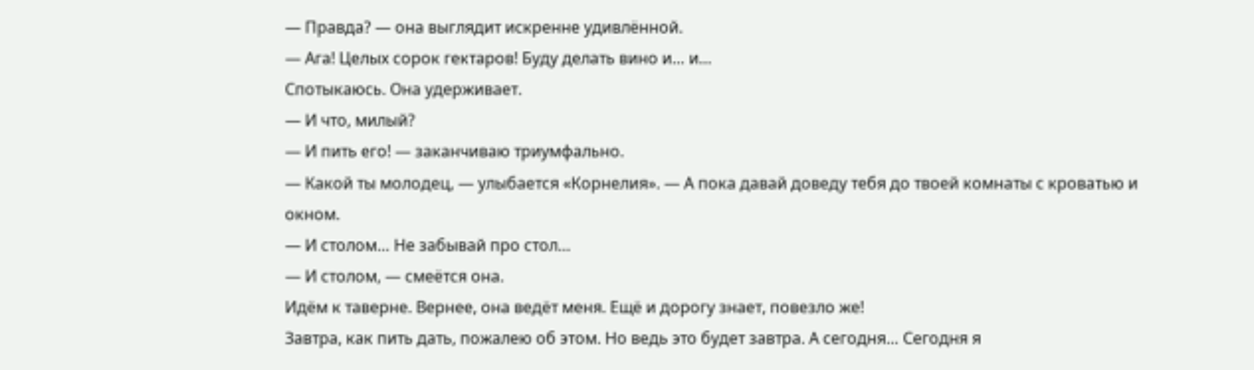— Правда? — она выглядит искренне удивлённой.
— Ага! Целых сорок гектаров! Буду делать вино и… и…
Спотыкаюсь. Она удерживает.
— И что, милый?
— И пить его! — заканчиваю триумфально.
— Какой ты молодец, — улыбается «Корнелия». — А пока давай доведу тебя до твоей комнаты с кроватью и окном.
— И столом… Не забывай про стол…
— И столом, — смеётся она.
Идём к таверне. Вернее, она ведёт меня. Ещё и дорогу знает, повезло же!
Завтра, как пить дать, пожалею об этом. Но ведь это будет завтра. А сегодня… Сегодня я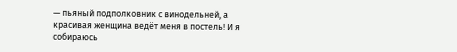— пьяный подполковник с винодельней, а красивая женщина ведёт меня в постель! И я собираюсь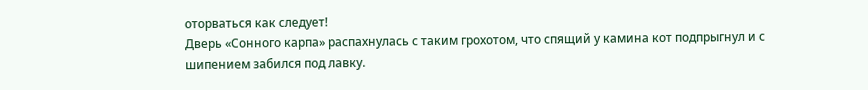оторваться как следует!
Дверь «Сонного карпа» распахнулась с таким грохотом, что спящий у камина кот подпрыгнул и с шипением забился под лавку.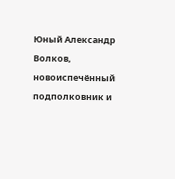Юный Александр Волков, новоиспечённый подполковник и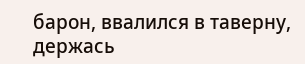барон, ввалился в таверну, держась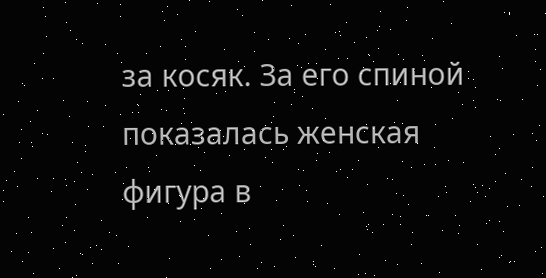за косяк. За его спиной показалась женская фигура в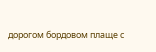дорогом бордовом плаще с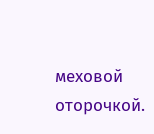меховой оторочкой.